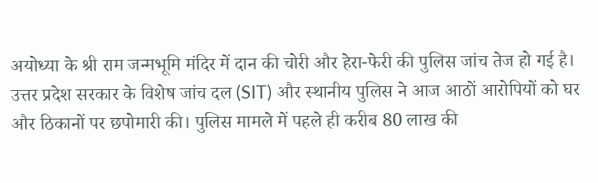अयोध्या के श्री राम जन्मभूमि मंदिर में दान की चोरी और हेरा-फेरी की पुलिस जांच तेज हो गई है। उत्तर प्रदेश सरकार के विशेष जांच दल (SIT) और स्थानीय पुलिस ने आज आठों आरोपियों को घर और ठिकानों पर छपोमारी की। पुलिस मामले में पहले ही करीब 80 लाख की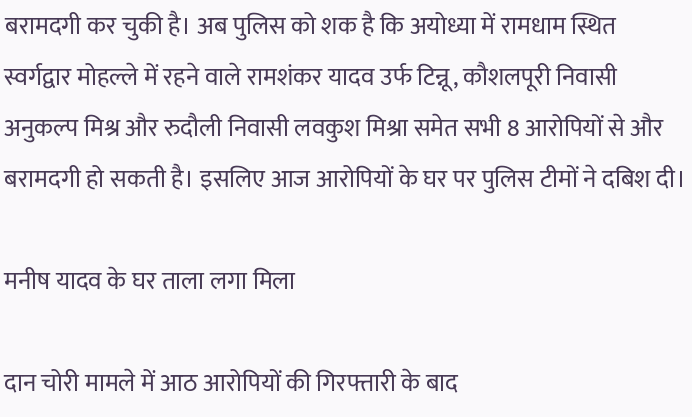बरामदगी कर चुकी है। अब पुलिस को शक है कि अयोध्या में रामधाम स्थित स्वर्गद्वार मोहल्ले में रहने वाले रामशंकर यादव उर्फ टिन्नू, कौशलपूरी निवासी अनुकल्प मिश्र और रुदौली निवासी लवकुश मिश्रा समेत सभी 8 आरोपियों से और बरामदगी हो सकती है। इसलिए आज आरोपियों के घर पर पुलिस टीमों ने दबिश दी।

मनीष यादव के घर ताला लगा मिला

दान चोरी मामले में आठ आरोपियों की गिरफ्तारी के बाद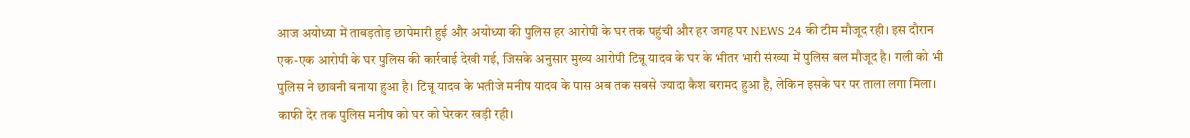आज अयोध्या में ताबड़तोड़ छापेमारी हुई और अयोध्या की पुलिस हर आरोपी के घर तक पहुंची और हर जगह पर NEWS 24 की टीम मौजूद रही। इस दौरान एक-एक आरोपी के घर पुलिस की कार्रवाई देखी गई, जिसके अनुसार मुख्य आरोपी टिन्नू यादव के घर के भीतर भारी संख्या में पुलिस बल मौजूद है। गली को भी पुलिस ने छावनी बनाया हुआ है। टिन्नू यादव के भतीजे मनीष यादव के पास अब तक सबसे ज्यादा कैश बरामद हुआ है, लेकिन इसके घर पर ताला लगा मिला। काफी देर तक पुलिस मनीष को घर को घेरकर खड़ी रही।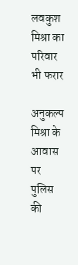लवकुश मिश्रा का परिवार भी फरार

अनुकल्प मिश्रा के आवास पर पुलिस की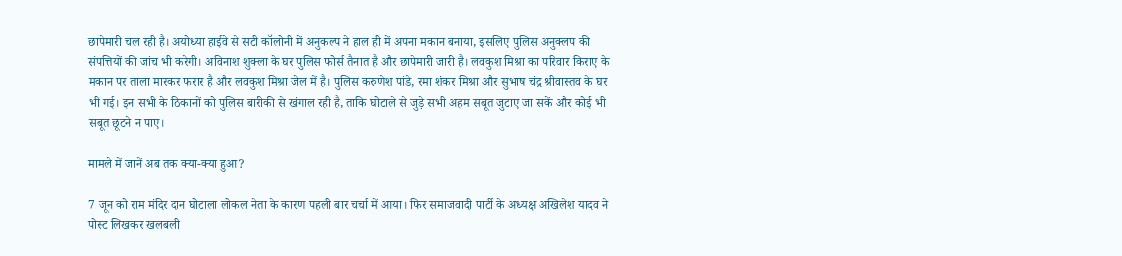छापेमारी चल रही है। अयोध्या हाईवे से सटी कॉलोनी में अनुकल्प ने हाल ही में अपना मकान बनाया, इसलिए पुलिस अनुक्लप की संपत्तियों की जांच भी करेगी। अविनाश शुक्ला के घर पुलिस फोर्स तैनात है और छापेमारी जारी है। लवकुश मिश्रा का परिवार किराए के मकान पर ताला मारकर फरार है और लवकुश मिश्रा जेल में है। पुलिस करुणेश पांडे, रमा शंकर मिश्रा और सुभाष चंद्र श्रीवास्तव के घर भी गई। इन सभी के ठिकानों को पुलिस बारीकी से खंगाल रही है, ताकि घोटाले से जुड़े सभी अहम सबूत जुटाए जा सकें और कोई भी सबूत छूटने न पाए।

मामले में जानें अब तक क्या-क्या हुआ?

7 जून को राम मंदिर दान घोटाला लोकल नेता के कारण पहली बार चर्चा में आया। फिर समाजवादी पार्टी के अध्यक्ष अखिलेश यादव ने पोस्ट लिखकर खलबली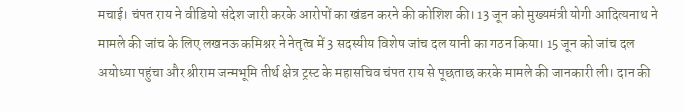मचाई। चंपत राय ने वीडियो संदेश जारी करके आरोपों का खंडन करने की कोशिश की। 13 जून को मुख्यमंत्री योगी आदित्यनाथ ने मामले की जांच के लिए लखनऊ कमिश्नर ने नेतृत्व में 3 सदस्यीय विशेष जांच दल यानी का गठन किया। 15 जून को जांच दल अयोध्या पहुंचा और श्रीराम जन्मभूमि तीर्थ क्षेत्र ट्रस्ट के महासचिव चंपत राय से पूछताछ करके मामले की जानकारी ली। दान की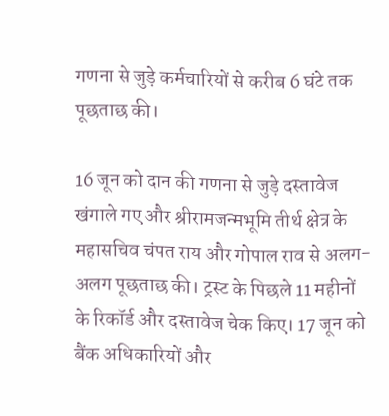गणना से जुड़े कर्मचारियों से करीब 6 घंटे तक पूछताछ की।

16 जून को दान की गणना से जुड़े दस्तावेज खंगाले गए और श्रीरामजन्मभूमि तीर्थ क्षेत्र के महासचिव चंपत राय और गोपाल राव से अलग-अलग पूछताछ की। ट्रस्ट के पिछले 11 महीनों के रिकॉर्ड और दस्तावेज चेक किए। 17 जून को बैंक अधिकारियों और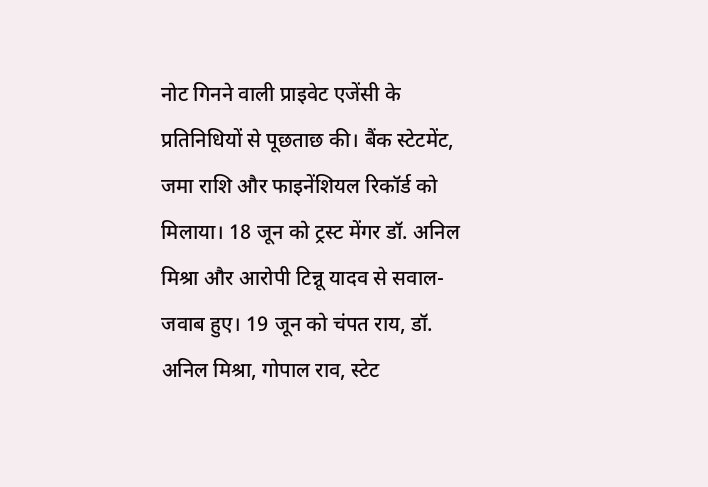नोट गिनने वाली प्राइवेट एजेंसी के प्रतिनिधियों से पूछताछ की। बैंक स्टेटमेंट, जमा राशि और फाइनेंशियल रिकॉर्ड को मिलाया। 18 जून को ट्रस्ट मेंगर डॉ. अनिल मिश्रा और आरोपी टिन्नू यादव से सवाल-जवाब हुए। 19 जून को चंपत राय, डॉ. अनिल मिश्रा, गोपाल राव, स्टेट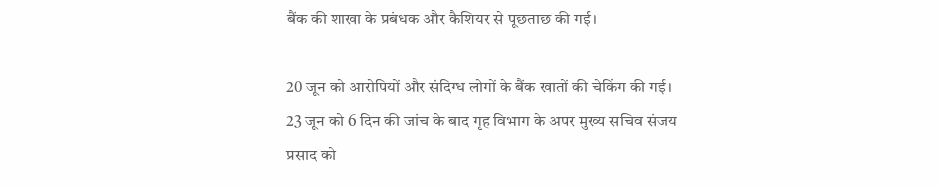बैंक की शाखा के प्रबंधक और कैशियर से पूछताछ की गई।

20 जून को आरोपियों और संदिग्ध लोगों के बैंक खातों की चेकिंग की गई। 23 जून को 6 दिन की जांच के बाद गृह विभाग के अपर मुख्य सचिव संजय प्रसाद को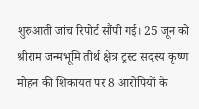शुरुआती जांच रिपोर्ट सौंपी गई। 25 जून को श्रीराम जन्मभूमि तीर्थ क्षेत्र ट्रस्ट सदस्य कृष्ण मोहन की शिकायत पर 8 आरोपियों के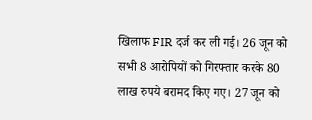खिलाफ FIR दर्ज कर ली गई। 26 जून को सभी 8 आरोपियों को गिरफ्तार करके 80 लाख रुपये बरामद किए गए। 27 जून को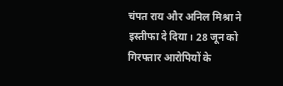चंपत राय और अनिल मिश्रा ने इस्तीफा दे दिया। 28 जून को गिरफ्तार आरोपियों के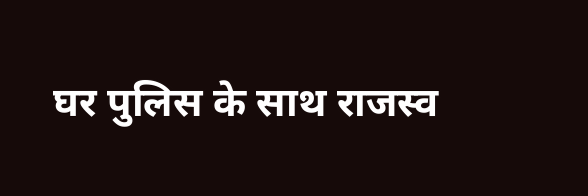घर पुलिस के साथ राजस्व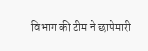विभाग की टीम ने छापेमारी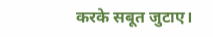करके सबूत जुटाए।